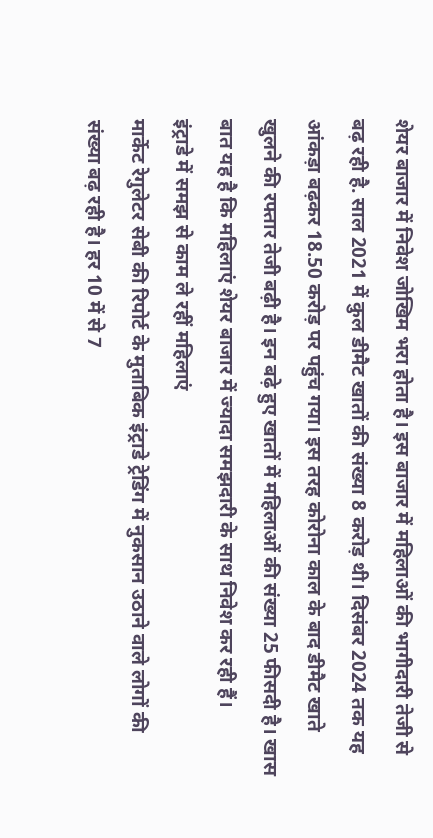शेयर बाजार में निवेश जोखिम भरा होता है। इस बाजार में महिलाओं की भागीदारी तेजी से बढ़ रही है. साल 2021 में कुल डीमैट खातों की संख्या 8 करोड़ थी। दिसंबर 2024 तक यह आंकड़ा बढ़कर 18.50 करोड़ पर पहुंच गया। इस तरह कोरोना काल के बाद डीमैट खाते खुलने की रफ्तार तेजी बढ़ी है। इन बढ़े हुए खातों में महिलाओं की संख्या 25 फीसदी है। खास बात यह है कि महिलाएं शेयर बाजार में ज्यादा समझदारी के साथ निवेश कर रही हैं।
इंट्राडे में समझ से काम ले रहीं महिलाएं
मार्केट रेगुलेटर सेबी की रिपोर्ट के मुताबिक इंट्राडे ट्रेडिंग में नुकसान उठाने वाले लोगों की संख्या बढ़ रही है। हर 10 में से 7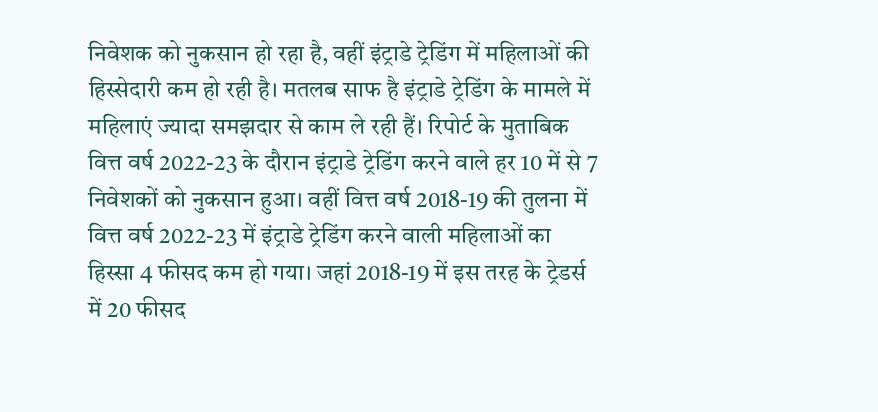निवेशक को नुकसान हो रहा है, वहीं इंट्राडे ट्रेडिंग में महिलाओं की हिस्सेदारी कम हो रही है। मतलब साफ है इंट्राडे ट्रेडिंग के मामले में महिलाएं ज्यादा समझदार से काम ले रही हैं। रिपोर्ट के मुताबिक वित्त वर्ष 2022-23 के दौरान इंट्राडे ट्रेडिंग करने वाले हर 10 में से 7 निवेशकों को नुकसान हुआ। वहीं वित्त वर्ष 2018-19 की तुलना में वित्त वर्ष 2022-23 में इंट्राडे ट्रेडिंग करने वाली महिलाओं का हिस्सा 4 फीसद कम हो गया। जहां 2018-19 में इस तरह के ट्रेडर्स में 20 फीसद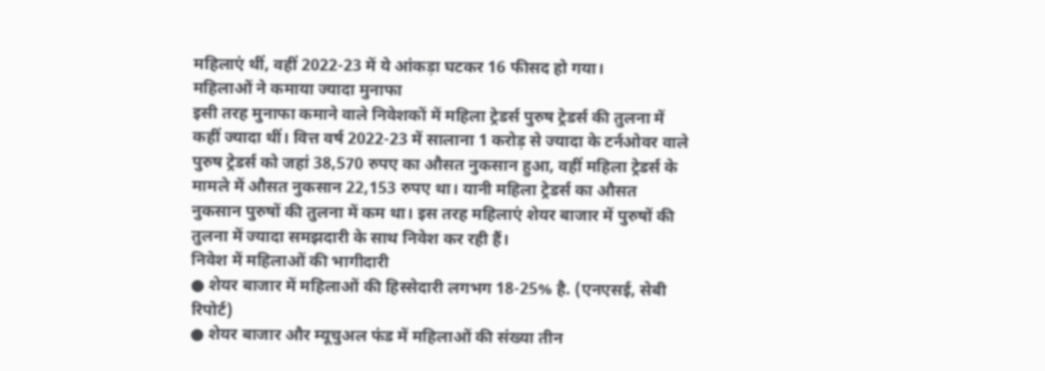महिलाएं थीं, वहीं 2022-23 में ये आंकड़ा घटकर 16 फीसद हो गया।
महिलाओं ने कमाया ज्यादा मुनाफा
इसी तरह मुनाफा कमाने वाले निवेशकों में महिला ट्रेडर्स पुरुष ट्रेडर्स की तुलना में कहीं ज्यादा थीं। वित्त वर्ष 2022-23 में सालाना 1 करोड़ से ज्यादा के टर्नओवर वाले पुरुष ट्रेडर्स को जहां 38,570 रुपए का औसत नुकसान हुआ, वहीं महिला ट्रेडर्स के मामले में औसत नुकसान 22,153 रुपए था। यानी महिला ट्रेडर्स का औसत नुकसान पुरुषों की तुलना में कम था। इस तरह महिलाएं शेयर बाजार में पुरुषों की तुलना में ज्यादा समझदारी के साथ निवेश कर रही हैं।
निवेश में महिलाओं की भागीदारी
● शेयर बाजार में महिलाओं की हिस्सेदारी लगभग 18-25% है. (एनएसई, सेबी रिपोर्ट)
● शेयर बाजार और म्यूचुअल फंड में महिलाओं की संख्या तीन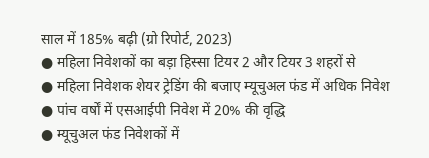साल में 185% बढ़ी (ग्रो रिपोर्ट, 2023)
● महिला निवेशकों का बड़ा हिस्सा टियर 2 और टियर 3 शहरों से
● महिला निवेशक शेयर ट्रेडिंग की बजाए म्यूचुअल फंड में अधिक निवेश
● पांच वर्षों में एसआईपी निवेश में 20% की वृद्धि
● म्यूचुअल फंड निवेशकों में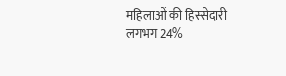महिलाओं की हिस्सेदारी लगभग 24%